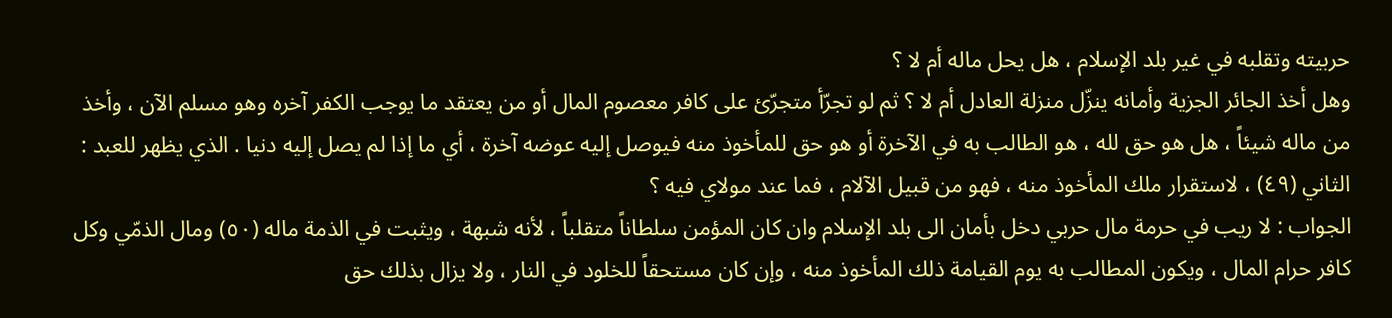حربيته وتقلبه في غير بلد الإسلام ، هل يحل ماله أم لا ؟
وهل أخذ الجائر الجزية وأمانه ينزّل منزلة العادل أم لا ؟ ثم لو تجرّأ متجرّئ على كافر معصوم المال أو من يعتقد ما يوجب الكفر آخره وهو مسلم الآن ، وأخذ من ماله شيئاً ، هل هو حق لله ، هو الطالب به في الآخرة أو هو حق للمأخوذ منه فيوصل إليه عوضه آخرة ، أي ما إذا لم يصل إليه دنيا . الذي يظهر للعبد : الثاني (٤٩) ، لاستقرار ملك المأخوذ منه ، فهو من قبيل الآلام ، فما عند مولاي فيه ؟
الجواب : لا ريب في حرمة مال حربي دخل بأمان الى بلد الإسلام وان كان المؤمن سلطاناً متقلباً ، لأنه شبهة ، ويثبت في الذمة ماله (٥٠) ومال الذمّي وكل كافر حرام المال ، ويكون المطالب به يوم القيامة ذلك المأخوذ منه ، وإن كان مستحقاً للخلود في النار ، ولا يزال بذلك حق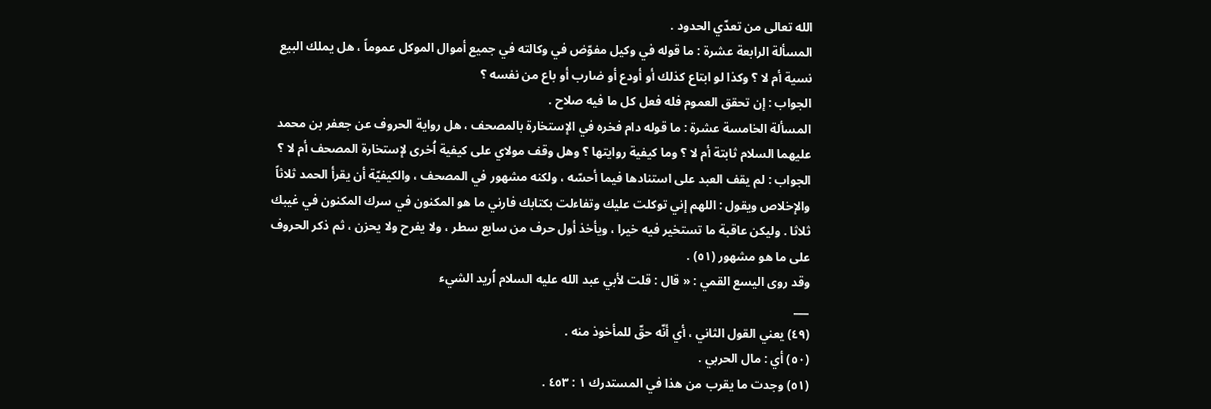الله تعالى من تعدّي الحدود .
المسألة الرابعة عشرة : ما قوله في وكيل مفوّض في وكالته في جميع أموال الموكل عموماً ، هل يملك البيع نسية أم لا ؟ وكذا لو ابتاع كذلك أو أودع أو ضارب أو باع من نفسه ؟
الجواب : إن تحقق العموم فله فعل كل ما فيه صلاح .
المسألة الخامسة عشرة : ما قوله دام فخره في الإستخارة بالمصحف ، هل رواية الحروف عن جعفر بن محمد عليهما السلام ثابتة أم لا ؟ وما كيفية روايتها ؟ وهل وقف مولاي على كيفية اُخرى لإستخارة المصحف أم لا ؟
الجواب : لم يقف العبد على استنادها فيما أحسّه ، ولكنه مشهور في المصحف ، والكيفيّة أن يقرأ الحمد ثلاثاً والإخلاص ويقول : اللهم إني توكلت عليك وتفاءلت بكتابك فارني ما هو المكنون في سرك المكنون في غيبك ثلاثا . وليكن عاقبة ما تستخير فيه خيرا ، ويأخذ أول حرف من سابع سطر ، ولا يفرح ولا يحزن ، ثم ذكر الحروف على ما هو مشهور (٥١) .
وقد روى اليسع القمي : « قال : قلت لأبي عبد الله عليه السلام اُريد الشيء
___
(٤٩) يعني القول الثاني ، أي أنّه حقّ للمأخوذ منه .
(٥٠) أي : مال الحربي .
(٥١) وجدت ما يقرب من هذا في المستدرك ١ : ٤٥٣ .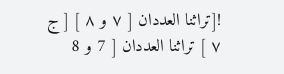![تراثنا العددان [ ٧ و ٨ ] [ ج ٧ ] تراثنا العددان [ 7 و 8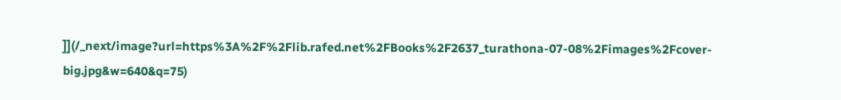]](/_next/image?url=https%3A%2F%2Flib.rafed.net%2FBooks%2F2637_turathona-07-08%2Fimages%2Fcover-big.jpg&w=640&q=75)